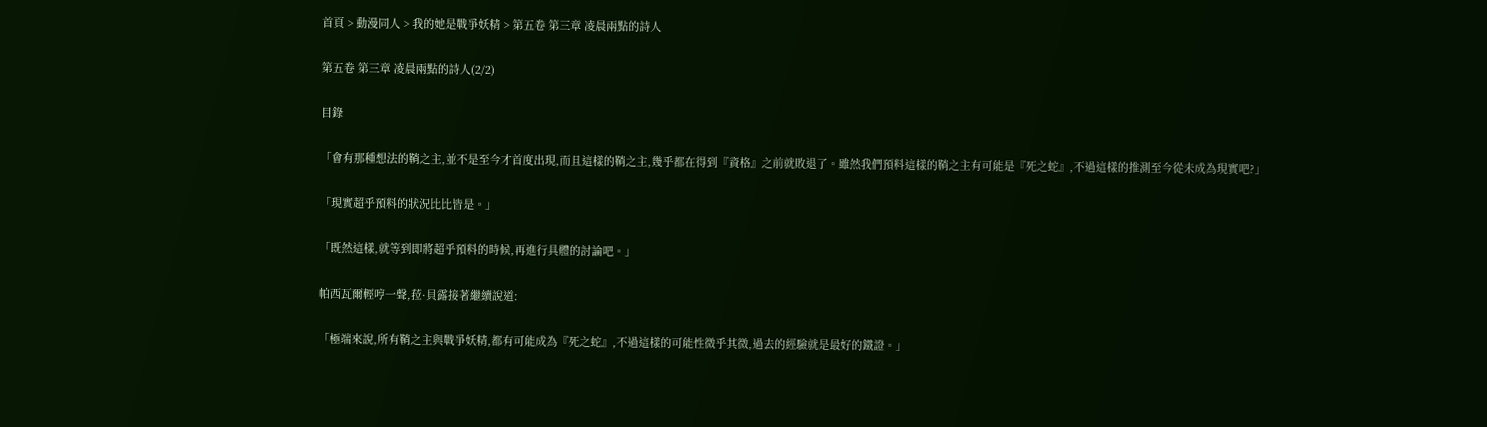首頁 > 動漫同人 > 我的她是戰爭妖精 > 第五卷 第三章 凌晨兩點的詩人

第五卷 第三章 凌晨兩點的詩人(2/2)

目錄

「會有那種想法的鞘之主,並不是至今才首度出現,而且這樣的鞘之主,幾乎都在得到『資格』之前就敗退了。雖然我們預料這樣的鞘之主有可能是『死之蛇』,不過這樣的推測至今從未成為現實吧?」

「現實超乎預料的狀況比比皆是。」

「既然這樣,就等到即將超乎預料的時候,再進行具體的討論吧。」

帕西瓦爾輕哼一聲,菈·貝露接著繼續說道:

「極端來說,所有鞘之主與戰爭妖精,都有可能成為『死之蛇』,不過這樣的可能性微乎其微,過去的經驗就是最好的鐵證。」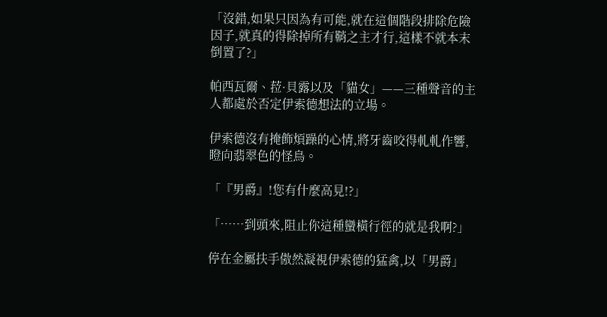「沒錯,如果只因為有可能,就在這個階段排除危險因子,就真的得除掉所有鞘之主才行,這樣不就本末倒置了?」

帕西瓦爾、菈·貝露以及「貓女」——三種聲音的主人都處於否定伊索德想法的立場。

伊索德沒有掩飾煩躁的心情,將牙齒咬得軋軋作響,瞪向翡翠色的怪鳥。

「『男爵』!您有什麼高見!?」

「……到頭來,阻止你這種蠻橫行徑的就是我啊?」

停在金屬扶手傲然凝視伊索德的猛禽,以「男爵」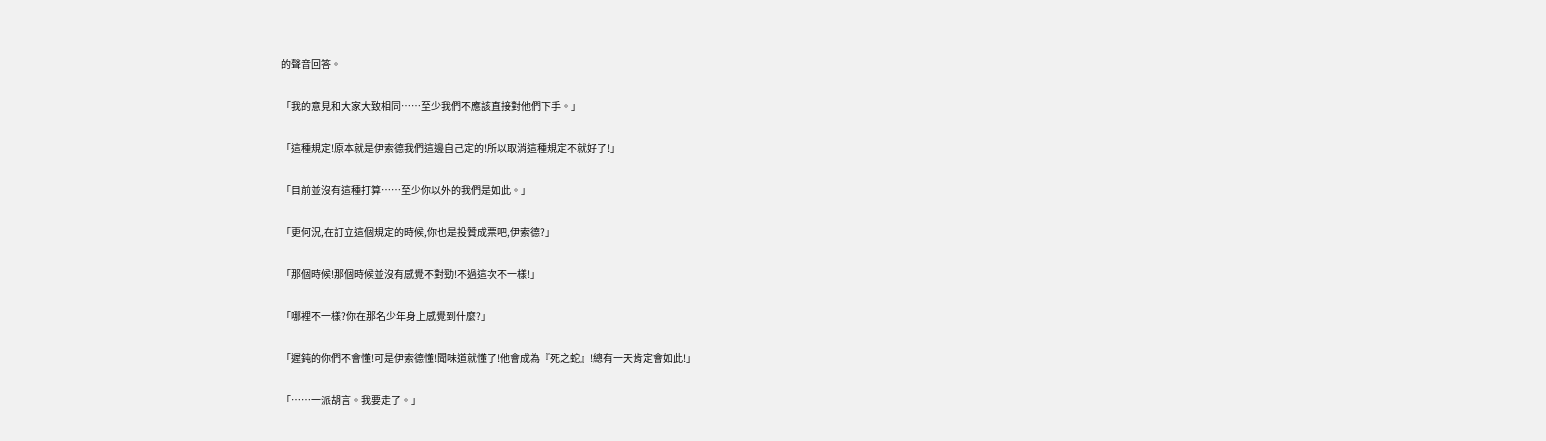的聲音回答。

「我的意見和大家大致相同……至少我們不應該直接對他們下手。」

「這種規定!原本就是伊索德我們這邊自己定的!所以取消這種規定不就好了!」

「目前並沒有這種打算……至少你以外的我們是如此。」

「更何況,在訂立這個規定的時候,你也是投贊成票吧,伊索德?」

「那個時候!那個時候並沒有感覺不對勁!不過這次不一樣!」

「哪裡不一樣?你在那名少年身上感覺到什麼?」

「遲鈍的你們不會懂!可是伊索德懂!聞味道就懂了!他會成為『死之蛇』!總有一天肯定會如此!」

「……一派胡言。我要走了。」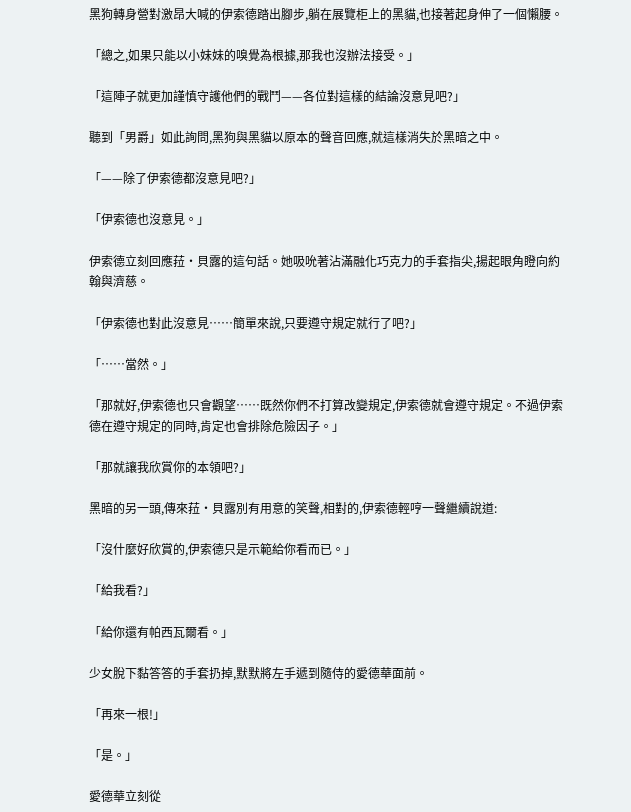黑狗轉身營對激昂大喊的伊索德踏出腳步,躺在展覽柜上的黑貓,也接著起身伸了一個懶腰。

「總之,如果只能以小妹妹的嗅覺為根據,那我也沒辦法接受。」

「這陣子就更加謹慎守護他們的戰鬥——各位對這樣的結論沒意見吧?」

聽到「男爵」如此詢問,黑狗與黑貓以原本的聲音回應,就這樣消失於黑暗之中。

「——除了伊索德都沒意見吧?」

「伊索德也沒意見。」

伊索德立刻回應菈·貝露的這句話。她吸吮著沾滿融化巧克力的手套指尖,揚起眼角瞪向約翰與濟慈。

「伊索德也對此沒意見……簡單來說,只要遵守規定就行了吧?」

「……當然。」

「那就好,伊索德也只會觀望……既然你們不打算改變規定,伊索德就會遵守規定。不過伊索德在遵守規定的同時,肯定也會排除危險因子。」

「那就讓我欣賞你的本領吧?」

黑暗的另一頭,傳來菈·貝露別有用意的笑聲,相對的,伊索德輕哼一聲繼續說道:

「沒什麼好欣賞的,伊索德只是示範給你看而已。」

「給我看?」

「給你還有帕西瓦爾看。」

少女脫下黏答答的手套扔掉,默默將左手遞到隨侍的愛德華面前。

「再來一根!」

「是。」

愛德華立刻從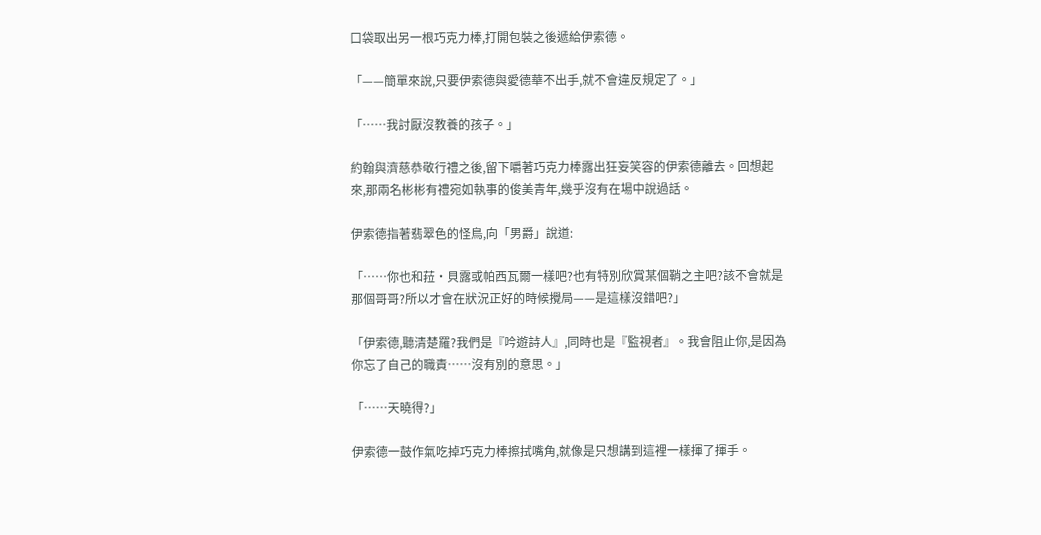口袋取出另一根巧克力棒,打開包裝之後遞給伊索德。

「——簡單來說,只要伊索德與愛德華不出手,就不會違反規定了。」

「……我討厭沒教養的孩子。」

約翰與濟慈恭敬行禮之後,留下嚼著巧克力棒露出狂妄笑容的伊索德離去。回想起來,那兩名彬彬有禮宛如執事的俊美青年,幾乎沒有在場中說過話。

伊索德指著翡翠色的怪鳥,向「男爵」說道:

「……你也和菈·貝露或帕西瓦爾一樣吧?也有特別欣賞某個鞘之主吧?該不會就是那個哥哥?所以才會在狀況正好的時候攪局——是這樣沒錯吧?」

「伊索德,聽清楚羅?我們是『吟遊詩人』,同時也是『監視者』。我會阻止你,是因為你忘了自己的職責……沒有別的意思。」

「……天曉得?」

伊索德一鼓作氣吃掉巧克力棒擦拭嘴角,就像是只想講到這裡一樣揮了揮手。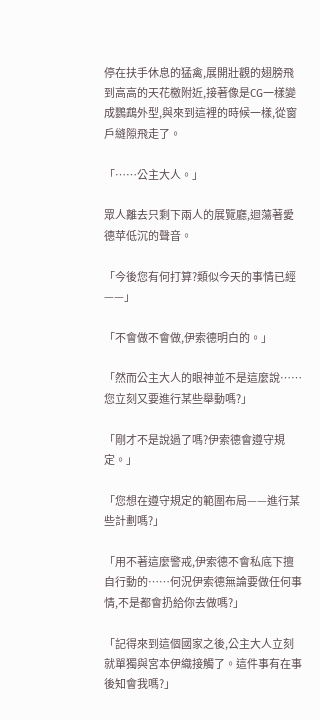停在扶手休息的猛禽,展開壯觀的翅膀飛到高高的天花檄附近,接著像是CG一樣變成鸚鵡外型,與來到這裡的時候一樣,從窗戶縫隙飛走了。

「……公主大人。」

眾人離去只剩下兩人的展覽廳,迴蕩著愛德苹低沉的聲音。

「今後您有何打算?類似今天的事情已經——」

「不會做不會做,伊索德明白的。」

「然而公主大人的眼神並不是這麼說……您立刻又要進行某些舉動嗎?」

「剛才不是說過了嗎?伊索德會遵守規定。」

「您想在遵守規定的範圍布局——進行某些計劃嗎?」

「用不著這麼警戒,伊索德不會私底下擅自行動的……何況伊索德無論要做任何事情,不是都會扔給你去做嗎?」

「記得來到這個國家之後,公主大人立刻就單獨與宮本伊織接觸了。這件事有在事後知會我嗎?」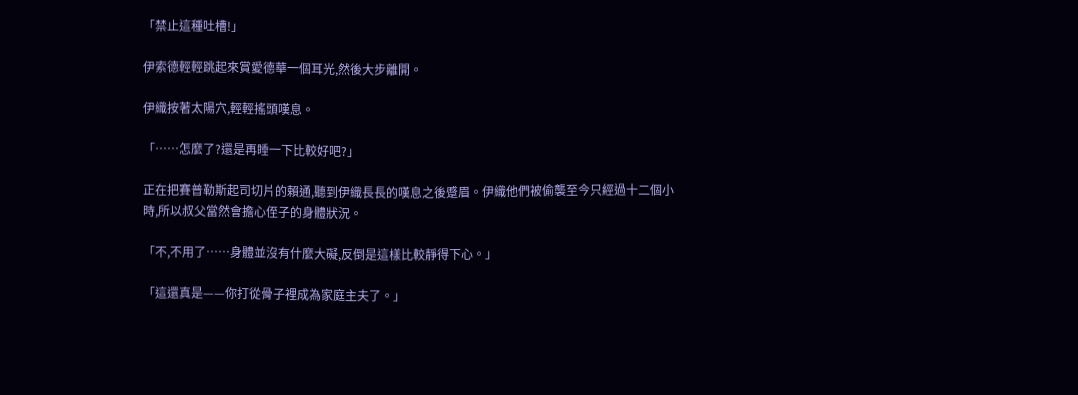「禁止這種吐槽!」

伊索德輕輕跳起來賞愛德華一個耳光,然後大步離開。

伊織按著太陽穴,輕輕搖頭嘆息。

「……怎麼了?還是再睡一下比較好吧?」

正在把賽普勒斯起司切片的賴通,聽到伊織長長的嘆息之後蹙眉。伊織他們被偷襲至今只經過十二個小時,所以叔父當然會擔心侄子的身體狀況。

「不,不用了……身體並沒有什麼大礙,反倒是這樣比較靜得下心。」

「這還真是——你打從骨子裡成為家庭主夫了。」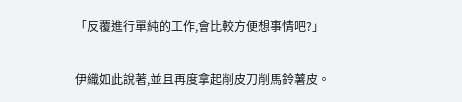「反覆進行單純的工作,會比較方便想事情吧?」

伊織如此說著,並且再度拿起削皮刀削馬鈴薯皮。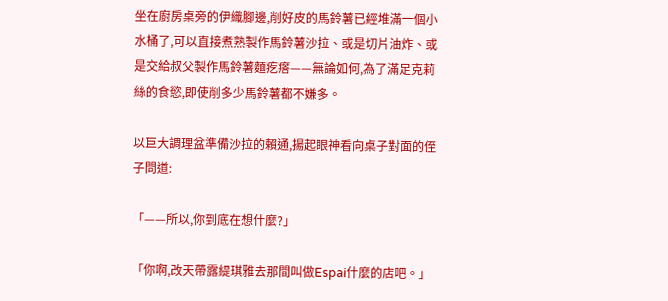坐在廚房桌旁的伊織腳邊,削好皮的馬鈴薯已經堆滿一個小水桶了,可以直接煮熟製作馬鈴薯沙拉、或是切片油炸、或是交給叔父製作馬鈴薯麵疙瘩——無論如何,為了滿足克莉絲的食慾,即使削多少馬鈴薯都不嫌多。

以巨大調理盆準備沙拉的賴通,揚起眼神看向桌子對面的侄子問道:

「——所以,你到底在想什麼?」

「你啊,改天帶露緹琪雅去那間叫做Espai什麼的店吧。」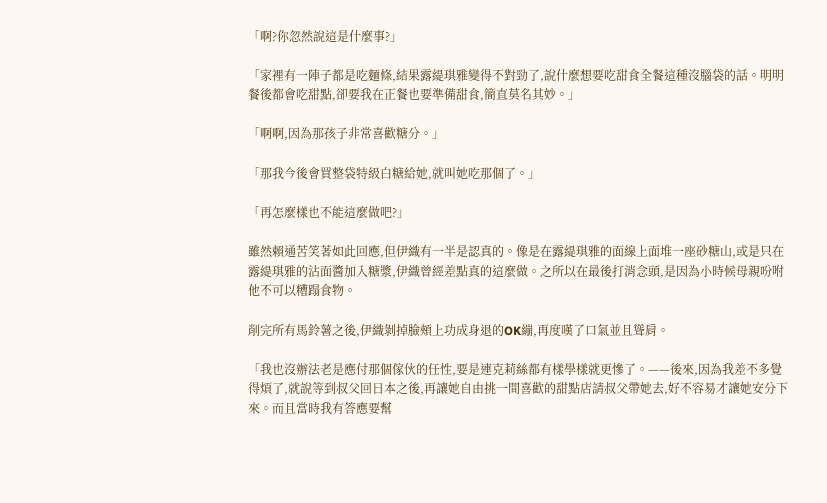「啊?你忽然說這是什麼事?」

「家裡有一陣子都是吃麵條,結果露緹琪雅變得不對勁了,說什麼想要吃甜食全餐這種沒腦袋的話。明明餐後都會吃甜點,卻要我在正餐也要準備甜食,簡直莫名其妙。」

「啊啊,因為那孩子非常喜歡糖分。」

「那我今後會買整袋特級白糖給她,就叫她吃那個了。」

「再怎麼樣也不能這麼做吧?」

雖然賴通苦笑著如此回應,但伊織有一半是認真的。像是在露緹琪雅的面線上面堆一座砂糖山,或是只在露緹琪雅的沾面醬加入糖漿,伊織曾經差點真的這麼做。之所以在最後打消念頭,是因為小時候母親吩咐他不可以糟蹋食物。

削完所有馬鈴薯之後,伊織剝掉臉頰上功成身退的OK繃,再度嘆了口氣並且聳肩。

「我也沒辦法老是應付那個傢伙的任性,要是連克莉絲都有樣學樣就更慘了。——後來,因為我差不多覺得煩了,就說等到叔父回日本之後,再讓她自由挑一間喜歡的甜點店請叔父帶她去,好不容易才讓她安分下來。而且當時我有答應要幫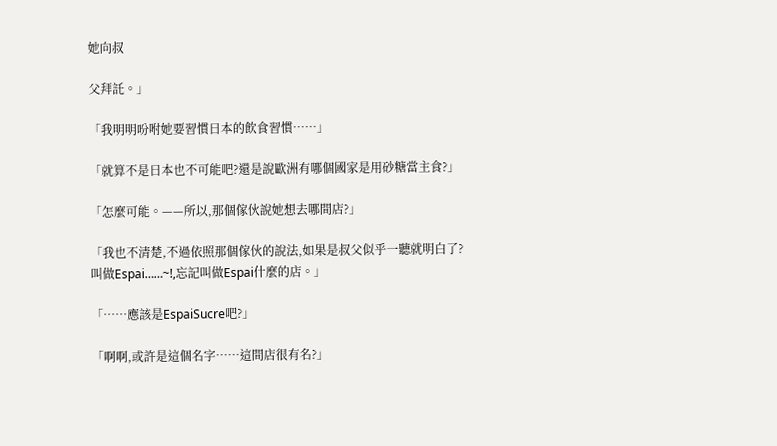她向叔

父拜託。」

「我明明吩咐她要習慣日本的飲食習慣……」

「就算不是日本也不可能吧?還是說歐洲有哪個國家是用砂糖當主食?」

「怎麼可能。——所以,那個傢伙說她想去哪間店?」

「我也不清楚,不過依照那個傢伙的說法,如果是叔父似乎一聽就明白了?叫做Espai……~!,忘記叫做Espai什麼的店。」

「……應該是EspaiSucre吧?」

「啊啊,或許是這個名字……這間店很有名?」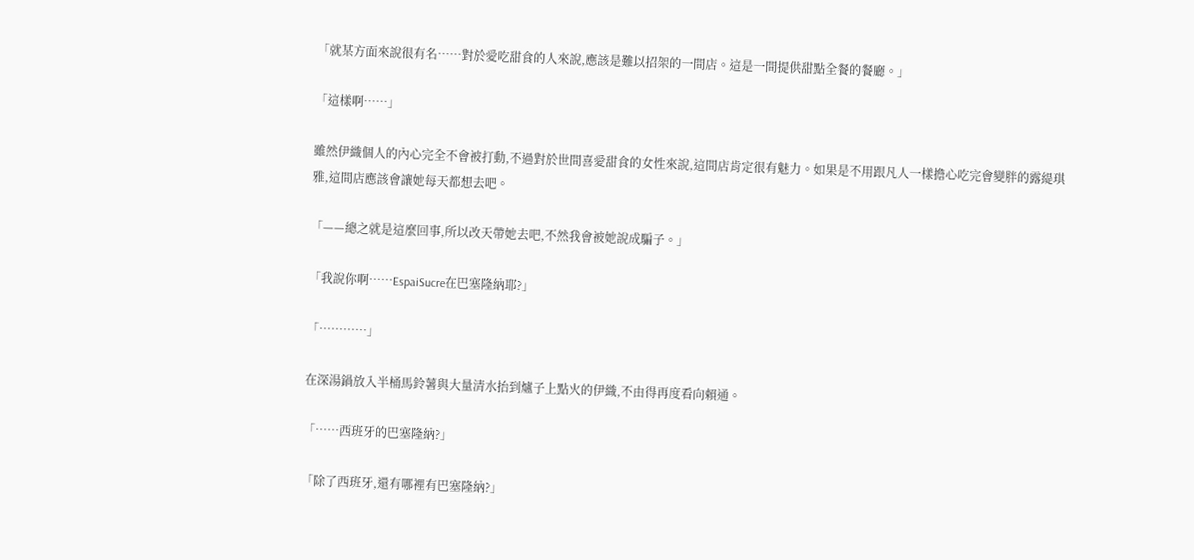「就某方面來說很有名……對於愛吃甜食的人來說,應該是難以招架的一間店。這是一間提供甜點全餐的餐廳。」

「這樣啊……」

雖然伊織個人的內心完全不會被打動,不過對於世間喜愛甜食的女性來說,這間店肯定很有魅力。如果是不用跟凡人一樣擔心吃完會變胖的露緹琪雅,這間店應該會讓她每天都想去吧。

「——總之就是這麼回事,所以改天帶她去吧,不然我會被她說成騙子。」

「我說你啊……EspaiSucre在巴塞隆納耶?」

「…………」

在深湯鍋放入半桶馬鈴薯與大量清水抬到爐子上點火的伊織,不由得再度看向賴通。

「……西班牙的巴塞隆納?」

「除了西班牙,還有哪裡有巴塞隆納?」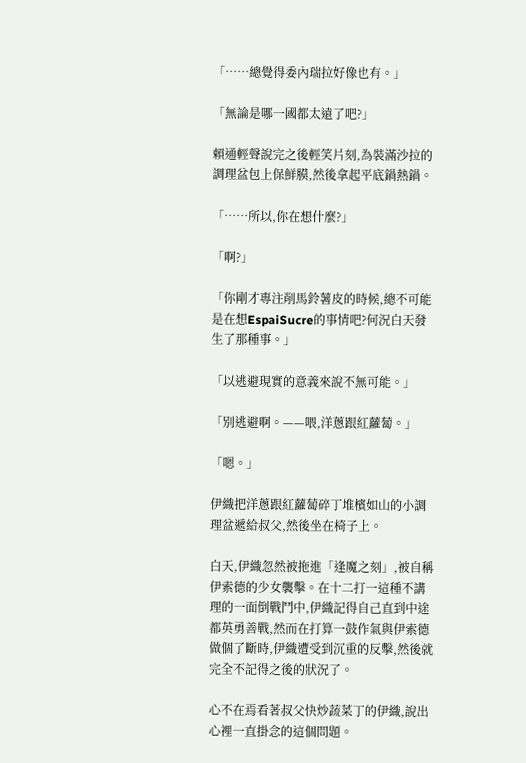「……總覺得委內瑞拉好像也有。」

「無論是哪一國都太遠了吧?」

賴通輕聲說完之後輕笑片刻,為裝滿沙拉的調理盆包上保鮮膜,然後拿起平底鍋熱鍋。

「……所以,你在想什麼?」

「啊?」

「你剛才專注削馬鈴薯皮的時候,總不可能是在想EspaiSucre的事情吧?何況白天發生了那種事。」

「以逃避現實的意義來說不無可能。」

「別逃避啊。——喂,洋蔥跟紅蘿蔔。」

「嗯。」

伊織把洋蔥跟紅蘿蔔碎丁堆檳如山的小調理盆遞給叔父,然後坐在椅子上。

白天,伊織忽然被拖進「逢魔之刻」,被自稱伊索德的少女襲擊。在十二打一這種不講理的一面倒戰鬥中,伊織記得自己直到中途都英勇善戰,然而在打算一鼓作氣與伊索德做個了斷時,伊織遭受到沉重的反擊,然後就完全不記得之後的狀況了。

心不在焉看著叔父快炒蔬菜丁的伊織,說出心裡一直掛念的這個問題。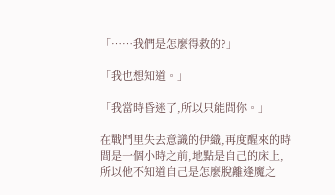「……我們是怎麼得救的?」

「我也想知道。」

「我當時昏迷了,所以只能問你。」

在戰鬥里失去意識的伊織,再度醒來的時間是一個小時之前,地點是自己的床上,所以他不知道自己是怎麼脫離逢魔之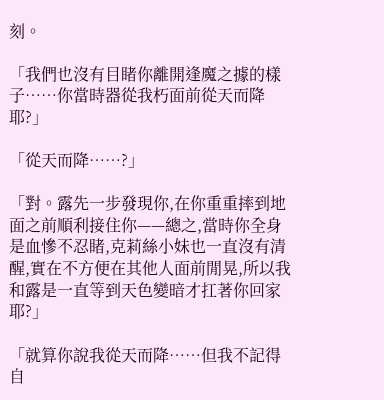刻。

「我們也沒有目睹你離開逢魔之據的樣子……你當時器從我朽面前從天而降耶?」

「從天而降……?」

「對。露先一步發現你,在你重重摔到地面之前順利接住你——總之,當時你全身是血慘不忍睹,克莉絲小妹也一直沒有清醒,實在不方便在其他人面前閒晃,所以我和露是一直等到天色變暗才扛著你回家耶?」

「就算你說我從天而降……但我不記得自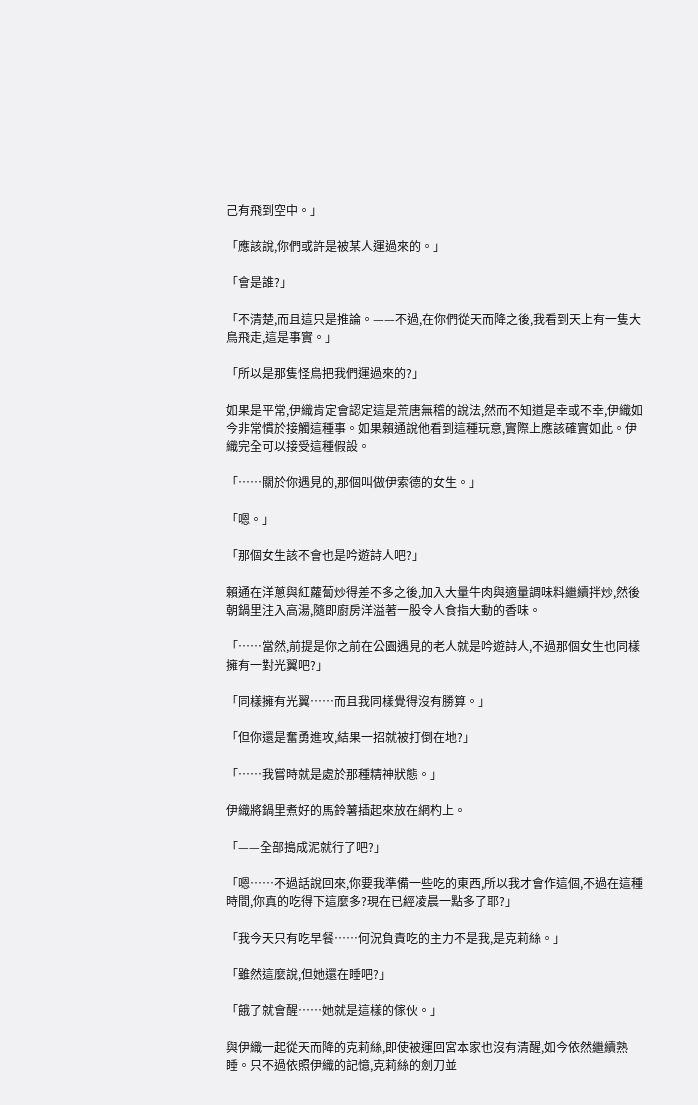己有飛到空中。」

「應該說,你們或許是被某人運過來的。」

「會是誰?」

「不清楚,而且這只是推論。——不過,在你們從天而降之後,我看到天上有一隻大鳥飛走,這是事實。」

「所以是那隻怪鳥把我們運過來的?」

如果是平常,伊織肯定會認定這是荒唐無稽的說法,然而不知道是幸或不幸,伊織如今非常慣於接觸這種事。如果賴通說他看到這種玩意,實際上應該確實如此。伊織完全可以接受這種假設。

「……關於你遇見的,那個叫做伊索德的女生。」

「嗯。」

「那個女生該不會也是吟遊詩人吧?」

賴通在洋蔥與紅蘿蔔炒得差不多之後,加入大量牛肉與適量調味料繼續拌炒,然後朝鍋里注入高湯,隨即廚房洋溢著一股令人食指大動的香味。

「……當然,前提是你之前在公園遇見的老人就是吟遊詩人,不過那個女生也同樣擁有一對光翼吧?」

「同樣擁有光翼……而且我同樣覺得沒有勝算。」

「但你還是奮勇進攻,結果一招就被打倒在地?」

「……我嘗時就是處於那種精神狀態。」

伊織將鍋里煮好的馬鈴薯插起來放在網杓上。

「——全部搗成泥就行了吧?」

「嗯……不過話說回來,你要我準備一些吃的東西,所以我才會作這個,不過在這種時間,你真的吃得下這麼多?現在已經凌晨一點多了耶?」

「我今天只有吃早餐……何況負責吃的主力不是我,是克莉絲。」

「雖然這麼說,但她還在睡吧?」

「餓了就會醒……她就是這樣的傢伙。」

與伊織一起從天而降的克莉絲,即使被運回宮本家也沒有清醒,如今依然繼續熟睡。只不過依照伊織的記憶,克莉絲的劍刀並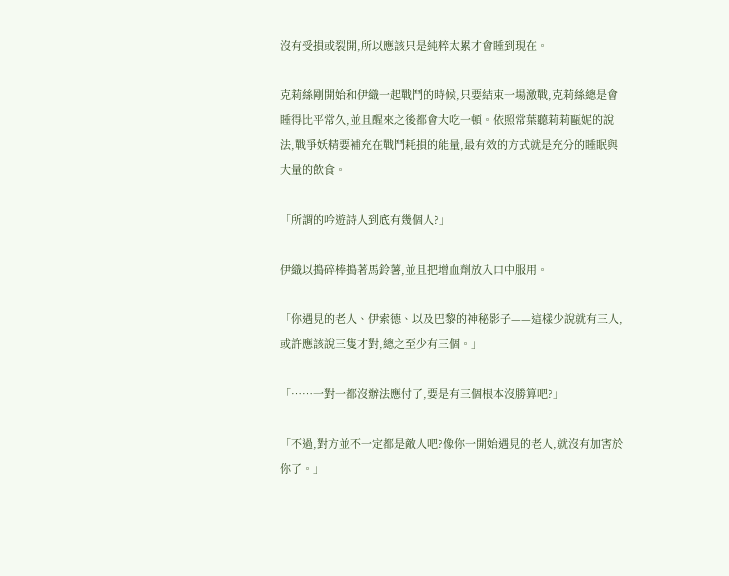沒有受損或裂開,所以應該只是純粹太累才會睡到現在。

克莉絲剛開始和伊織一起戰鬥的時候,只要結束一場激戰,克莉絲總是會睡得比平常久,並且醒來之後都會大吃一頓。依照常葉聽莉莉甌妮的說法,戰爭妖精要補充在戰鬥耗損的能量,最有效的方式就是充分的睡眠與大量的飲食。

「所謂的吟遊詩人到底有幾個人?」

伊織以搗碎棒搗著馬鈴薯,並且把增血劑放入口中服用。

「你遇見的老人、伊索德、以及巴黎的神秘影子——這樣少說就有三人,或許應該說三隻才對,總之至少有三個。」

「……一對一都沒辦法應付了,要是有三個根本沒勝算吧?」

「不過,對方並不一定都是敵人吧?像你一開始遇見的老人,就沒有加害於你了。」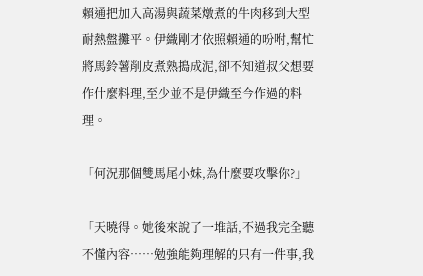賴通把加入高湯與蔬菜燉煮的牛肉移到大型耐熱盤攤平。伊織剛才依照賴通的吩咐,幫忙將馬鈴薯削皮煮熟搗成泥,卻不知道叔父想要作什麼料理,至少並不是伊織至今作過的料理。

「何況那個雙馬尾小妹,為什麼要攻擊你?」

「天曉得。她後來說了一堆話,不過我完全聽不懂內容……勉強能夠理解的只有一件事,我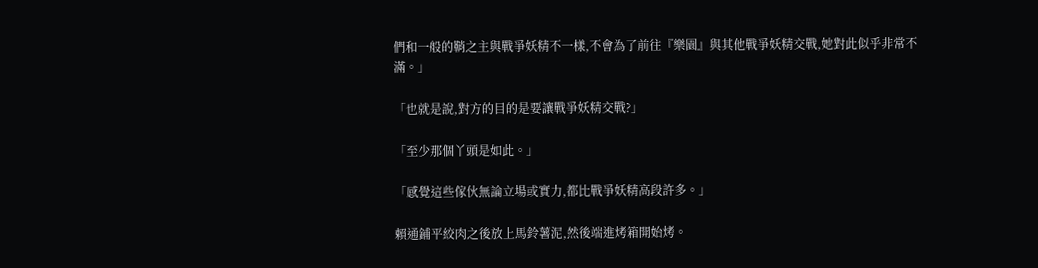們和一般的鞘之主與戰爭妖精不一樣,不會為了前往『樂園』與其他戰爭妖精交戰,她對此似乎非常不滿。」

「也就是說,對方的目的是要讓戰爭妖精交戰?」

「至少那個丫頭是如此。」

「感覺這些傢伙無論立場或實力,都比戰爭妖精高段許多。」

賴通鋪平絞肉之後放上馬鈴薯泥,然後端進烤箱開始烤。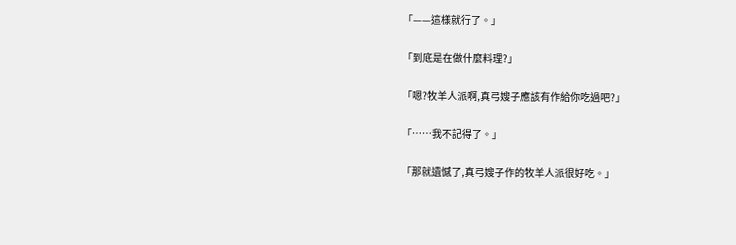「——這樣就行了。」

「到底是在做什麼料理?」

「嗯?牧羊人派啊,真弓嫂子應該有作給你吃過吧?」

「……我不記得了。」

「那就遺憾了,真弓嫂子作的牧羊人派很好吃。」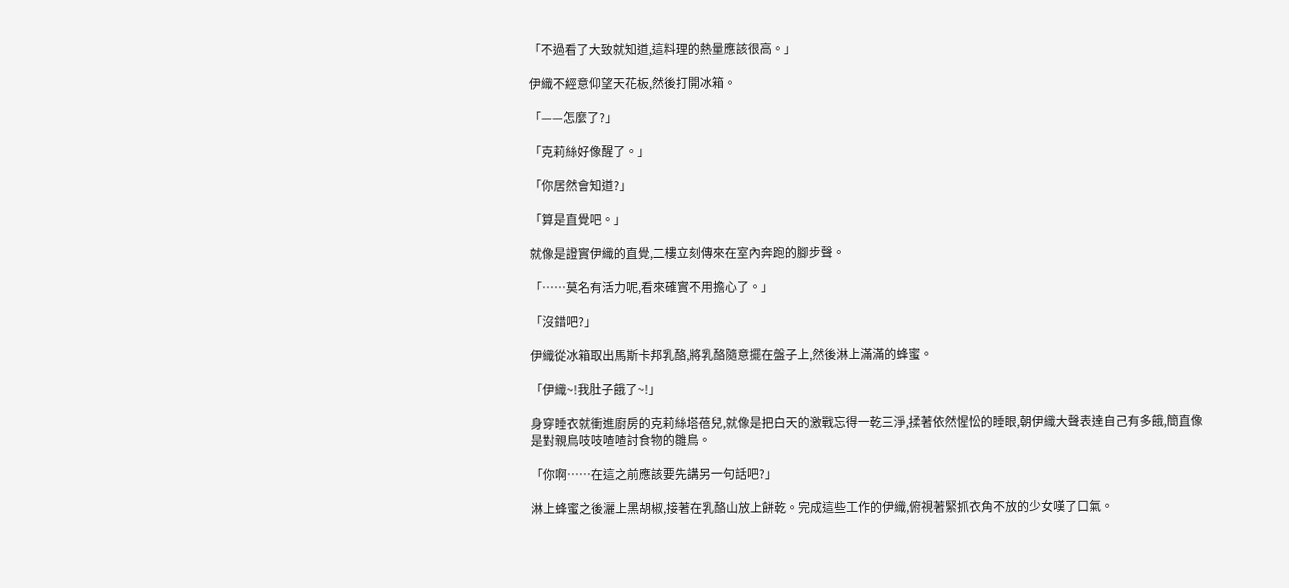「不過看了大致就知道,這料理的熱量應該很高。」

伊織不經意仰望天花板,然後打開冰箱。

「——怎麼了?」

「克莉絲好像醒了。」

「你居然會知道?」

「算是直覺吧。」

就像是證實伊織的直覺,二樓立刻傳來在室內奔跑的腳步聲。

「……莫名有活力呢,看來確實不用擔心了。」

「沒錯吧?」

伊織從冰箱取出馬斯卡邦乳酪,將乳酪隨意擺在盤子上,然後淋上滿滿的蜂蜜。

「伊織~!我肚子餓了~!」

身穿睡衣就衝進廚房的克莉絲塔蓓兒,就像是把白天的激戰忘得一乾三淨,揉著依然惺忪的睡眼,朝伊織大聲表達自己有多餓,簡直像是對親鳥吱吱喳喳討食物的雛鳥。

「你啊……在這之前應該要先講另一句話吧?」

淋上蜂蜜之後灑上黑胡椒,接著在乳酪山放上餅乾。完成這些工作的伊織,俯視著緊抓衣角不放的少女嘆了口氣。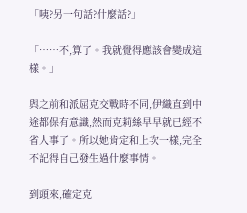「咦?另一句話?什麼話?」

「……不,算了。我就覺得應該會變成這樣。」

與之前和派屈克交戰時不同,伊織直到中途都保有意識,然而克莉絲早早就已經不省人事了。所以她肯定和上次一樣,完全不記得自己發生過什麼事情。

到頭來,確定克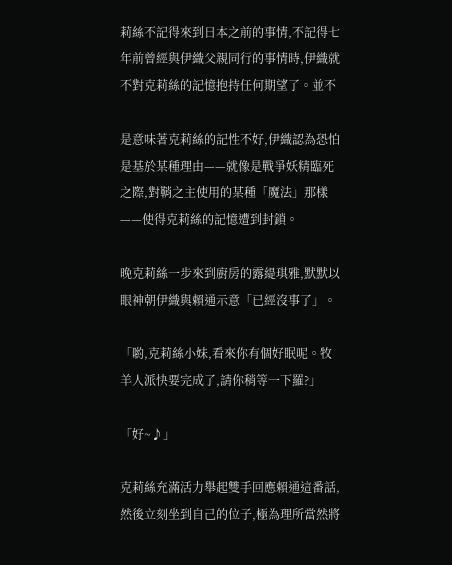莉絲不記得來到日本之前的事情,不記得七年前曾經與伊織父親同行的事情時,伊織就不對克莉絲的記憶抱持任何期望了。並不

是意味著克莉絲的記性不好,伊織認為恐怕是基於某種理由——就像是戰爭妖精臨死之際,對鞘之主使用的某種「魔法」那樣——使得克莉絲的記憶遭到封鎖。

晚克莉絲一步來到廚房的露緹琪雅,默默以眼神朝伊織與賴通示意「已經沒事了」。

「喲,克莉絲小妹,看來你有個好眠呢。牧羊人派快要完成了,請你稍等一下羅?」

「好~♪」

克莉絲充滿活力舉起雙手回應賴通這番話,然後立刻坐到自己的位子,極為理所當然將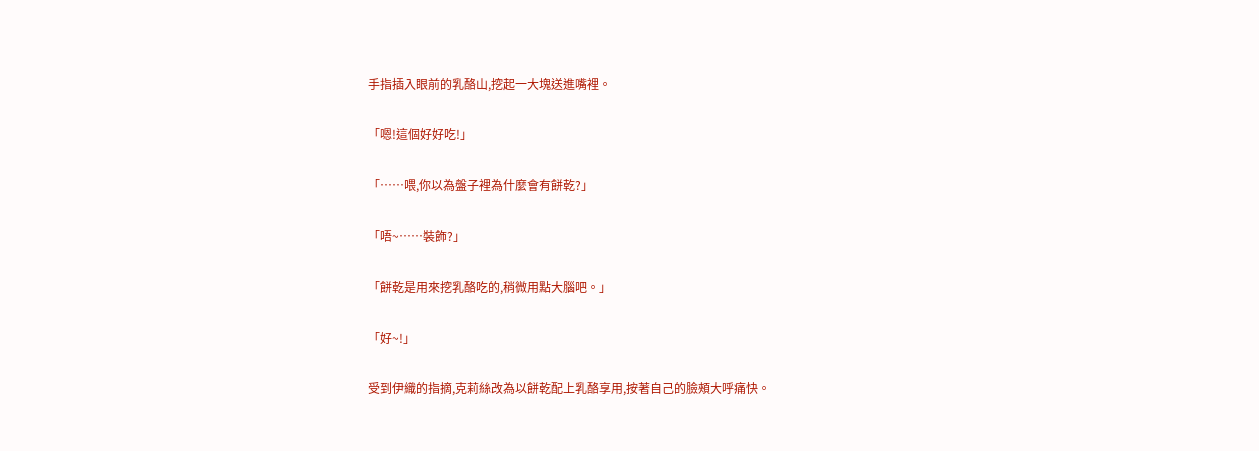手指插入眼前的乳酪山,挖起一大塊送進嘴裡。

「嗯!這個好好吃!」

「……喂,你以為盤子裡為什麼會有餅乾?」

「唔~……裝飾?」

「餅乾是用來挖乳酪吃的,稍微用點大腦吧。」

「好~!」

受到伊織的指摘,克莉絲改為以餅乾配上乳酪享用,按著自己的臉頰大呼痛快。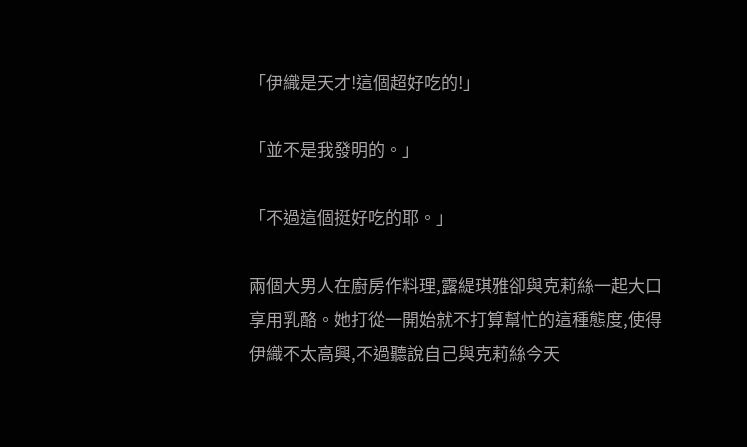「伊織是天才!這個超好吃的!」

「並不是我發明的。」

「不過這個挺好吃的耶。」

兩個大男人在廚房作料理,露緹琪雅卻與克莉絲一起大口享用乳酪。她打從一開始就不打算幫忙的這種態度,使得伊織不太高興,不過聽說自己與克莉絲今天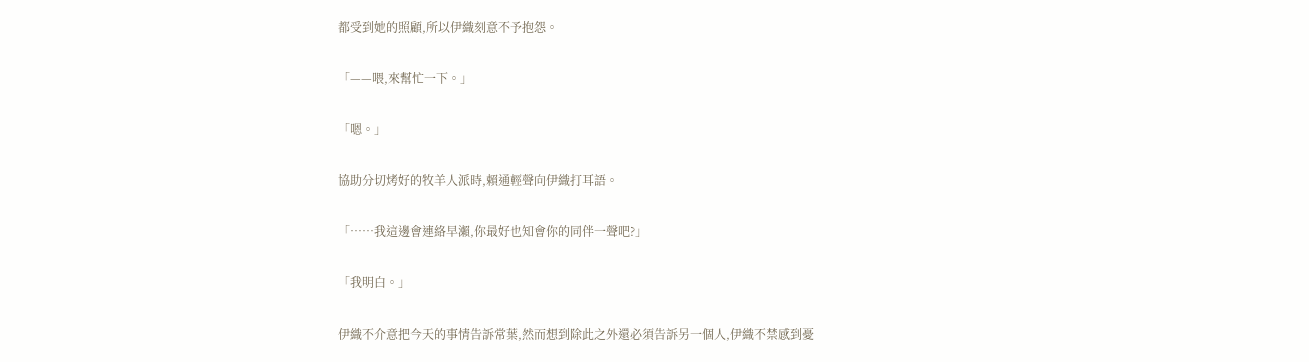都受到她的照顧,所以伊織刻意不予抱怨。

「——喂,來幫忙一下。」

「嗯。」

協助分切烤好的牧羊人派時,賴通輕聲向伊織打耳語。

「……我這邊會連絡早瀨,你最好也知會你的同伴一聲吧?」

「我明白。」

伊織不介意把今天的事情告訴常葉,然而想到除此之外還必須告訴另一個人,伊織不禁感到憂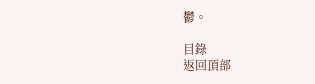鬱。

目錄
返回頂部